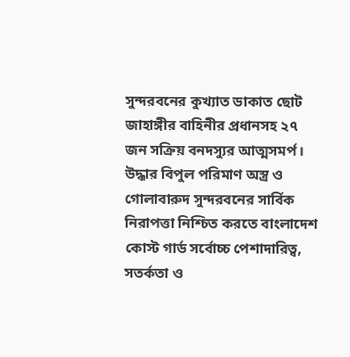সুন্দরবনের কুখ্যাত ডাকাত ছোট জাহাঙ্গীর বাহিনীর প্রধানসহ ২৭ জন সক্রিয় বনদস্যুর আত্মসমর্প। উদ্ধার বিপুল পরিমাণ অস্ত্র ও গোলাবারুদ সুন্দরবনের সার্বিক নিরাপত্তা নিশ্চিত করতে বাংলাদেশ কোস্ট গার্ড সর্বোচ্চ পেশাদারিত্ব, সতর্কতা ও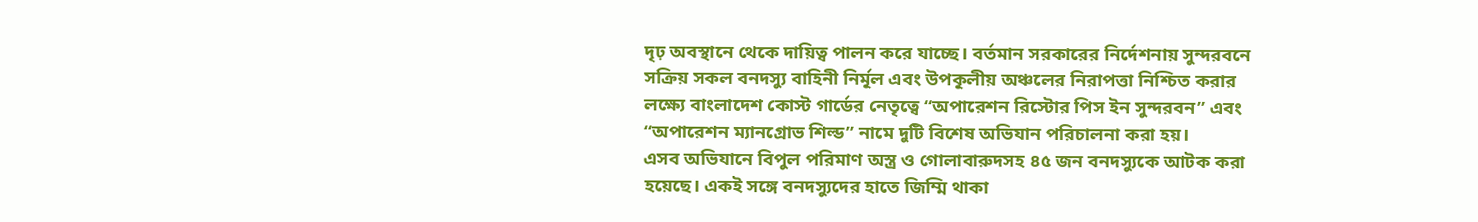দৃঢ় অবস্থানে থেকে দায়িত্ব পালন করে যাচ্ছে। বর্তমান সরকারের নির্দেশনায় সুন্দরবনে সক্রিয় সকল বনদস্যু বাহিনী নির্মূল এবং উপকূলীয় অঞ্চলের নিরাপত্তা নিশ্চিত করার লক্ষ্যে বাংলাদেশ কোস্ট গার্ডের নেতৃত্বে “অপারেশন রিস্টোর পিস ইন সুন্দরবন” এবং “অপারেশন ম্যানগ্রোভ শিল্ড” নামে দুটি বিশেষ অভিযান পরিচালনা করা হয়।
এসব অভিযানে বিপুল পরিমাণ অস্ত্র ও গোলাবারুদসহ ৪৫ জন বনদস্যুকে আটক করা হয়েছে। একই সঙ্গে বনদস্যুদের হাতে জিম্মি থাকা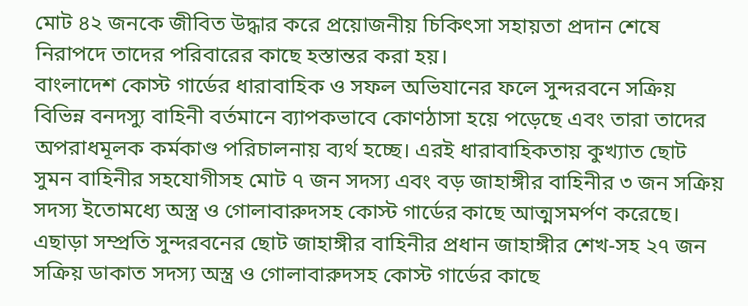মোট ৪২ জনকে জীবিত উদ্ধার করে প্রয়োজনীয় চিকিৎসা সহায়তা প্রদান শেষে নিরাপদে তাদের পরিবারের কাছে হস্তান্তর করা হয়।
বাংলাদেশ কোস্ট গার্ডের ধারাবাহিক ও সফল অভিযানের ফলে সুন্দরবনে সক্রিয় বিভিন্ন বনদস্যু বাহিনী বর্তমানে ব্যাপকভাবে কোণঠাসা হয়ে পড়েছে এবং তারা তাদের অপরাধমূলক কর্মকাণ্ড পরিচালনায় ব্যর্থ হচ্ছে। এরই ধারাবাহিকতায় কুখ্যাত ছোট সুমন বাহিনীর সহযোগীসহ মোট ৭ জন সদস্য এবং বড় জাহাঙ্গীর বাহিনীর ৩ জন সক্রিয় সদস্য ইতোমধ্যে অস্ত্র ও গোলাবারুদসহ কোস্ট গার্ডের কাছে আত্মসমর্পণ করেছে।
এছাড়া সম্প্রতি সুন্দরবনের ছোট জাহাঙ্গীর বাহিনীর প্রধান জাহাঙ্গীর শেখ-সহ ২৭ জন সক্রিয় ডাকাত সদস্য অস্ত্র ও গোলাবারুদসহ কোস্ট গার্ডের কাছে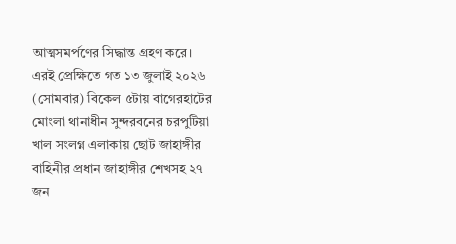আত্মসমর্পণের সিদ্ধান্ত গ্রহণ করে।
এরই প্রেক্ষিতে গত ১৩ জুলাই ২০২৬ (সোমবার) বিকেল ৫টায় বাগেরহাটের মোংলা থানাধীন সুন্দরবনের চরপুটিয়া খাল সংলগ্ন এলাকায় ছোট জাহাঙ্গীর বাহিনীর প্রধান জাহাঙ্গীর শেখসহ ২৭ জন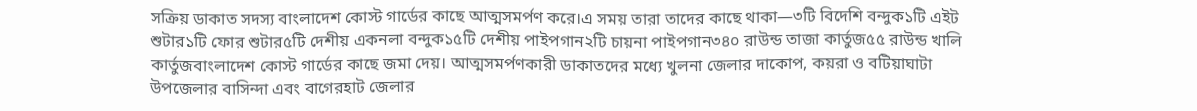সক্রিয় ডাকাত সদস্য বাংলাদেশ কোস্ট গার্ডের কাছে আত্মসমর্পণ করে।এ সময় তারা তাদের কাছে থাকা—৩টি বিদেশি বন্দুক১টি এইট শুটার১টি ফোর শুটার৫টি দেশীয় একনলা বন্দুক১৫টি দেশীয় পাইপগান২টি চায়না পাইপগান৩৪০ রাউন্ড তাজা কার্তুজ৫৫ রাউন্ড খালি কার্তুজবাংলাদেশ কোস্ট গার্ডের কাছে জমা দেয়। আত্মসমর্পণকারী ডাকাতদের মধ্যে খুলনা জেলার দাকোপ, কয়রা ও বটিয়াঘাটা উপজেলার বাসিন্দা এবং বাগেরহাট জেলার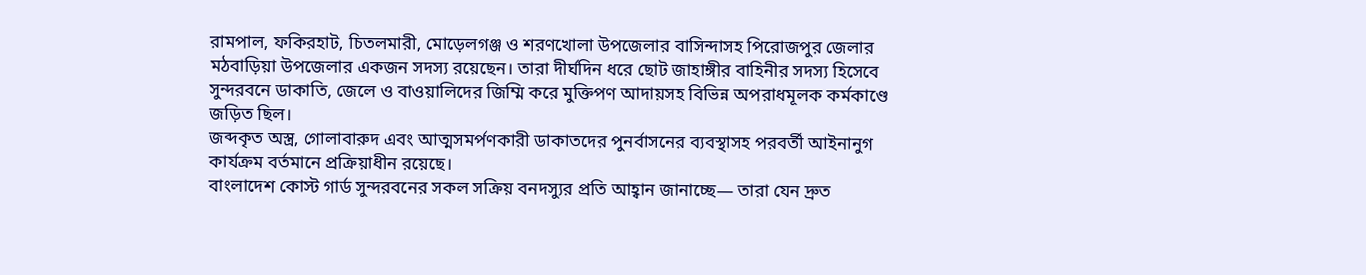রামপাল, ফকিরহাট, চিতলমারী, মোড়েলগঞ্জ ও শরণখোলা উপজেলার বাসিন্দাসহ পিরোজপুর জেলার মঠবাড়িয়া উপজেলার একজন সদস্য রয়েছেন। তারা দীর্ঘদিন ধরে ছোট জাহাঙ্গীর বাহিনীর সদস্য হিসেবে সুন্দরবনে ডাকাতি, জেলে ও বাওয়ালিদের জিম্মি করে মুক্তিপণ আদায়সহ বিভিন্ন অপরাধমূলক কর্মকাণ্ডে জড়িত ছিল।
জব্দকৃত অস্ত্র, গোলাবারুদ এবং আত্মসমর্পণকারী ডাকাতদের পুনর্বাসনের ব্যবস্থাসহ পরবর্তী আইনানুগ কার্যক্রম বর্তমানে প্রক্রিয়াধীন রয়েছে।
বাংলাদেশ কোস্ট গার্ড সুন্দরবনের সকল সক্রিয় বনদস্যুর প্রতি আহ্বান জানাচ্ছে— তারা যেন দ্রুত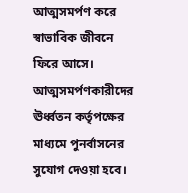আত্মসমর্পণ করে স্বাভাবিক জীবনে ফিরে আসে। আত্মসমর্পণকারীদের ঊর্ধ্বতন কর্তৃপক্ষের মাধ্যমে পুনর্বাসনের সুযোগ দেওয়া হবে।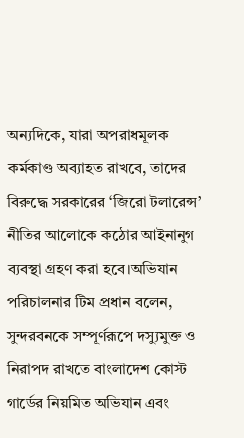অন্যদিকে, যারা অপরাধমূলক কর্মকাণ্ড অব্যাহত রাখবে, তাদের বিরুদ্ধে সরকারের ‘জিরো টলারেন্স’ নীতির আলোকে কঠোর আইনানুগ ব্যবস্থা গ্রহণ করা হবে।অভিযান পরিচালনার টিম প্রধান বলেন, সুন্দরবনকে সম্পূর্ণরূপে দস্যুমুক্ত ও নিরাপদ রাখতে বাংলাদেশ কোস্ট গার্ডের নিয়মিত অভিযান এবং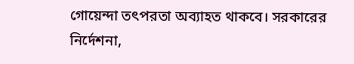গোয়েন্দা তৎপরতা অব্যাহত থাকবে। সরকারের নির্দেশনা,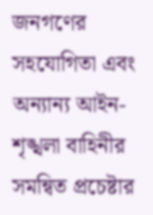জনগণের সহযোগিতা এবং অন্যান্য আইন-শৃঙ্খলা বাহিনীর সমন্বিত প্রচেষ্টার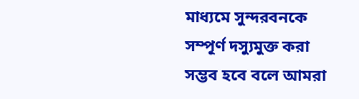মাধ্যমে সুন্দরবনকে সম্পূর্ণ দস্যুমুক্ত করা সম্ভব হবে বলে আমরা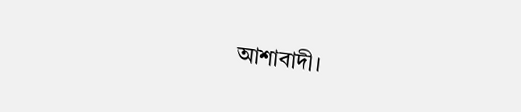আশাবাদী।